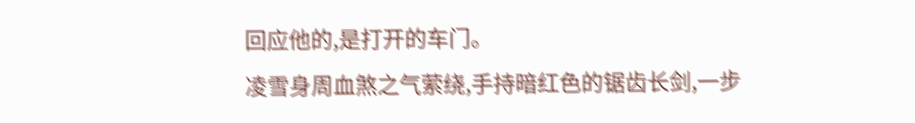回应他的,是打开的车门。
凌雪身周血煞之气萦绕,手持暗红色的锯齿长剑,一步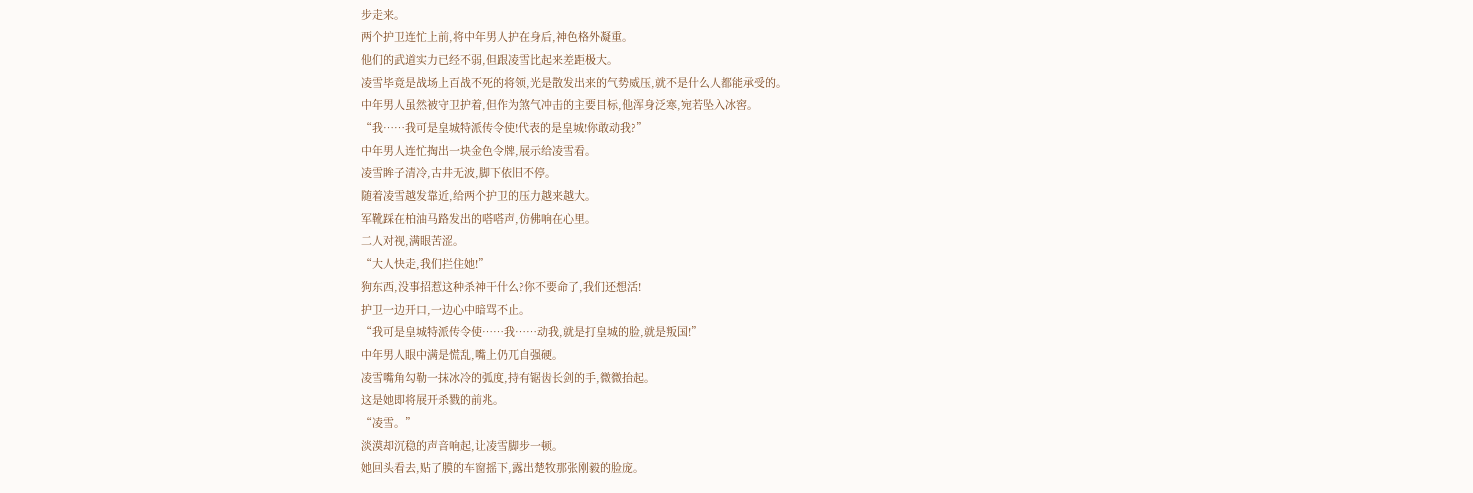步走来。
两个护卫连忙上前,将中年男人护在身后,神色格外凝重。
他们的武道实力已经不弱,但跟凌雪比起来差距极大。
凌雪毕竟是战场上百战不死的将领,光是散发出来的气势威压,就不是什么人都能承受的。
中年男人虽然被守卫护着,但作为煞气冲击的主要目标,他浑身泛寒,宛若坠入冰窖。
“我……我可是皇城特派传令使!代表的是皇城!你敢动我?”
中年男人连忙掏出一块金色令牌,展示给凌雪看。
凌雪眸子清冷,古井无波,脚下依旧不停。
随着凌雪越发靠近,给两个护卫的压力越来越大。
军靴踩在柏油马路发出的嗒嗒声,仿佛响在心里。
二人对视,满眼苦涩。
“大人快走,我们拦住她!”
狗东西,没事招惹这种杀神干什么?你不要命了,我们还想活!
护卫一边开口,一边心中暗骂不止。
“我可是皇城特派传令使……我……动我,就是打皇城的脸,就是叛国!”
中年男人眼中满是慌乱,嘴上仍兀自强硬。
凌雪嘴角勾勒一抹冰冷的弧度,持有锯齿长剑的手,微微抬起。
这是她即将展开杀戮的前兆。
“凌雪。”
淡漠却沉稳的声音响起,让凌雪脚步一顿。
她回头看去,贴了膜的车窗摇下,露出楚牧那张刚毅的脸庞。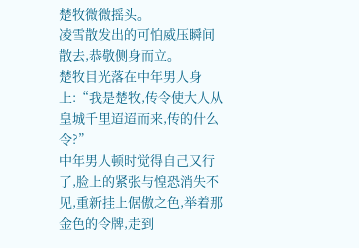楚牧微微摇头。
凌雪散发出的可怕威压瞬间散去,恭敬侧身而立。
楚牧目光落在中年男人身上:“我是楚牧,传令使大人从皇城千里迢迢而来,传的什么令?”
中年男人顿时觉得自己又行了,脸上的紧张与惶恐消失不见,重新挂上倨傲之色,举着那金色的令牌,走到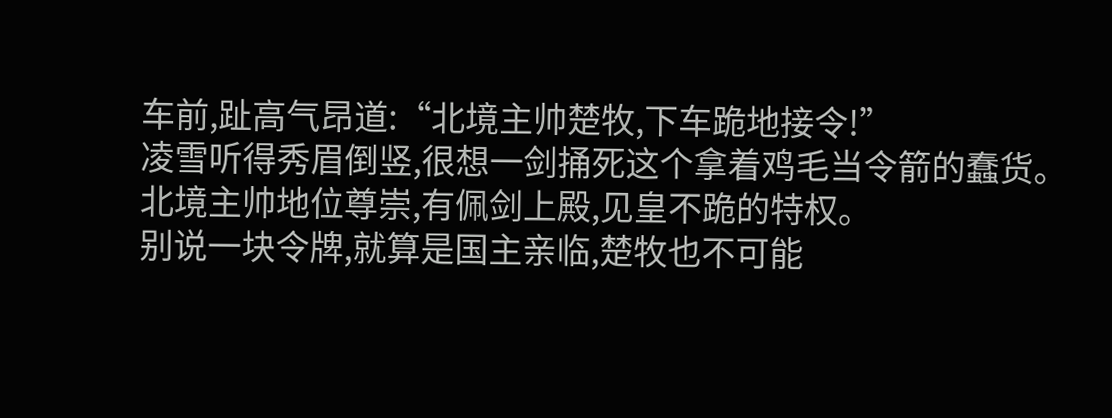车前,趾高气昂道:“北境主帅楚牧,下车跪地接令!”
凌雪听得秀眉倒竖,很想一剑捅死这个拿着鸡毛当令箭的蠢货。
北境主帅地位尊崇,有佩剑上殿,见皇不跪的特权。
别说一块令牌,就算是国主亲临,楚牧也不可能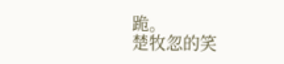跪。
楚牧忽的笑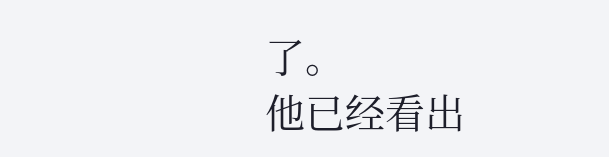了。
他已经看出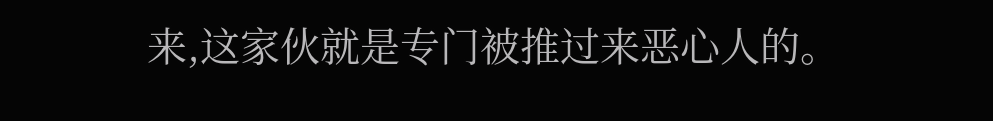来,这家伙就是专门被推过来恶心人的。